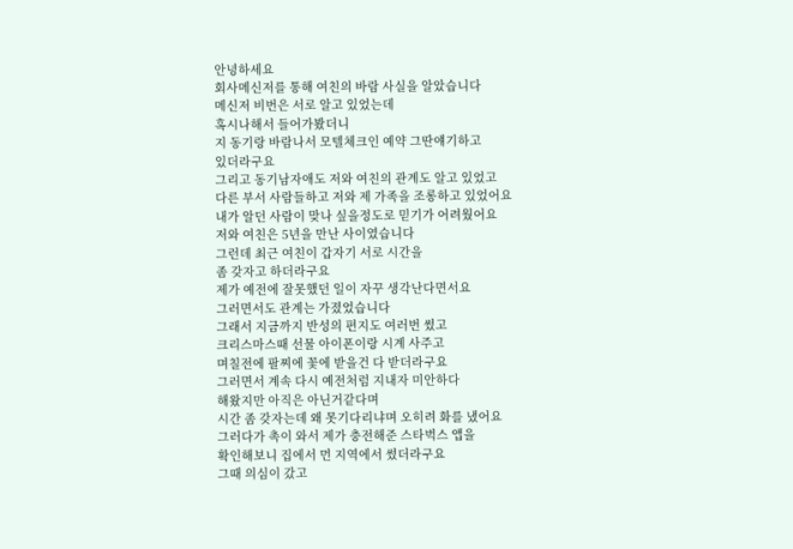안녕하세요
회사메신저를 통해 여친의 바람 사실을 알았습니다
메신저 비번은 서로 알고 있었는데
혹시나해서 들어가봤더니
지 동기랑 바람나서 모텔체크인 예약 그딴얘기하고
있더라구요
그리고 동기남자애도 저와 여친의 관계도 알고 있었고
다른 부서 사람들하고 저와 제 가족을 조롱하고 있었어요
내가 알던 사람이 맞나 싶을정도로 믿기가 어려웠어요
저와 여친은 5년을 만난 사이였습니다
그런데 최근 여친이 갑자기 서로 시간을
좀 갖자고 하더라구요
제가 예전에 잘못했던 일이 자꾸 생각난다면서요
그러면서도 관계는 가졌었습니다
그래서 지금까지 반성의 편지도 여러번 썼고
크리스마스때 선물 아이폰이랑 시계 사주고
며칠전에 팔찌에 꽃에 받을건 다 받더라구요
그러면서 계속 다시 예전처럼 지내자 미안하다
해왔지만 아직은 아닌거같다며
시간 좀 갖자는데 왜 못기다리냐며 오히려 화를 냈어요
그러다가 촉이 와서 제가 충전해준 스타벅스 앱을
확인해보니 집에서 먼 지역에서 썼더라구요
그때 의심이 갔고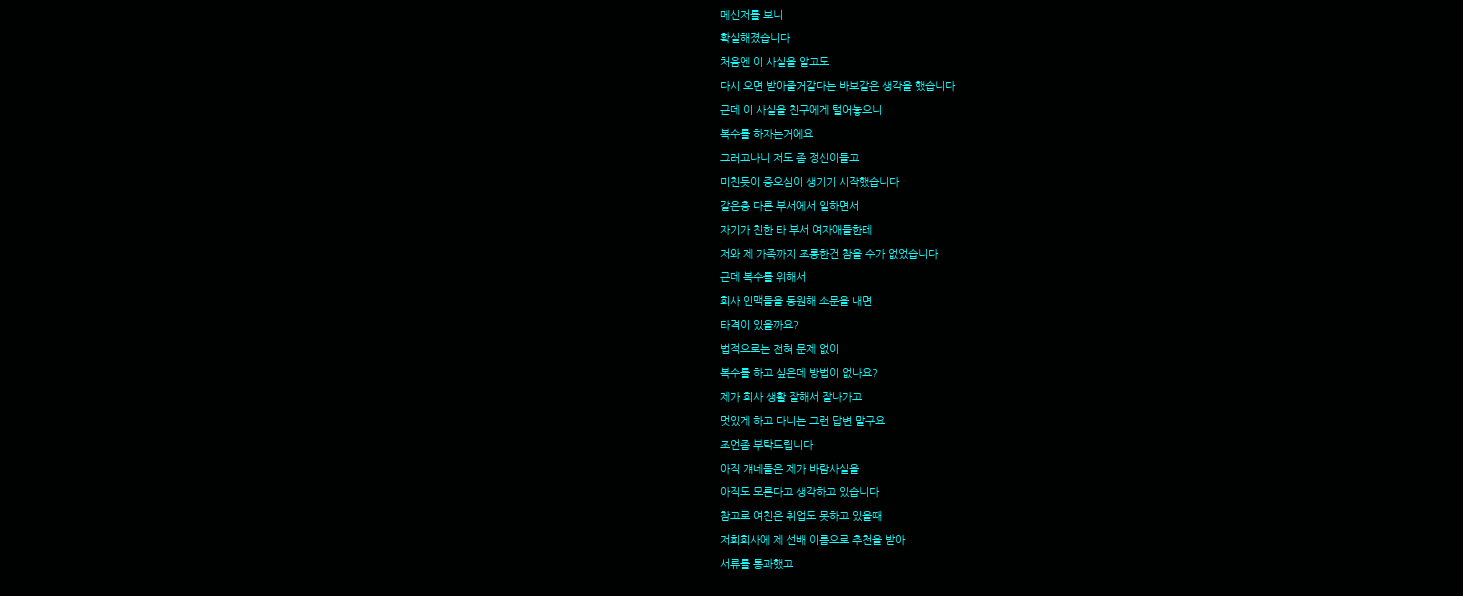메신저를 보니
확실해졌습니다
처음엔 이 사실을 알고도
다시 오면 받아줄거같다는 바보같은 생각을 했습니다
근데 이 사실을 친구에게 털어놓으니
복수를 하자는거에요
그러고나니 저도 좀 정신이들고
미친듯이 증오심이 생기기 시작했습니다
같은층 다른 부서에서 일하면서
자기가 친한 타 부서 여자애들한테
저와 제 가족까지 조롱한건 참을 수가 없었습니다
근데 복수를 위해서
회사 인맥들을 동원해 소문을 내면
타격이 있을까요?
법적으로는 전혀 문제 없이
복수를 하고 싶은데 방법이 없나요?
제가 회사 생활 잘해서 잘나가고
멋있게 하고 다니는 그런 답변 말구요
조언좀 부탁드립니다
아직 걔네들은 제가 바람사실을
아직도 모른다고 생각하고 있습니다
참고로 여친은 취업도 못하고 있을때
저희회사에 제 선배 이름으로 추천을 받아
서류를 통과했고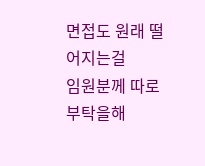면접도 원래 떨어지는걸
임원분께 따로 부탁을해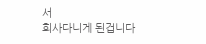서
회사다니게 된겁니다